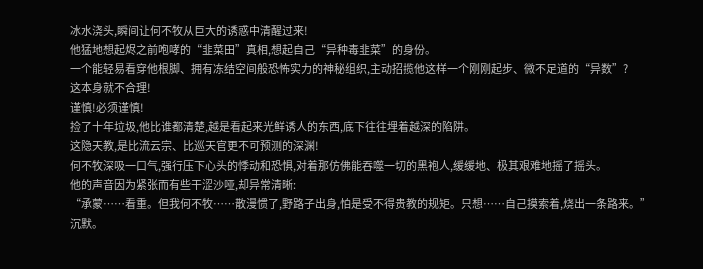冰水浇头,瞬间让何不牧从巨大的诱惑中清醒过来!
他猛地想起烬之前咆哮的“韭菜田”真相,想起自己“异种毒韭菜”的身份。
一个能轻易看穿他根脚、拥有冻结空间般恐怖实力的神秘组织,主动招揽他这样一个刚刚起步、微不足道的“异数”?
这本身就不合理!
谨慎!必须谨慎!
捡了十年垃圾,他比谁都清楚,越是看起来光鲜诱人的东西,底下往往埋着越深的陷阱。
这隐天教,是比流云宗、比巡天官更不可预测的深渊!
何不牧深吸一口气,强行压下心头的悸动和恐惧,对着那仿佛能吞噬一切的黑袍人,缓缓地、极其艰难地摇了摇头。
他的声音因为紧张而有些干涩沙哑,却异常清晰:
“承蒙……看重。但我何不牧……散漫惯了,野路子出身,怕是受不得贵教的规矩。只想……自己摸索着,烧出一条路来。”
沉默。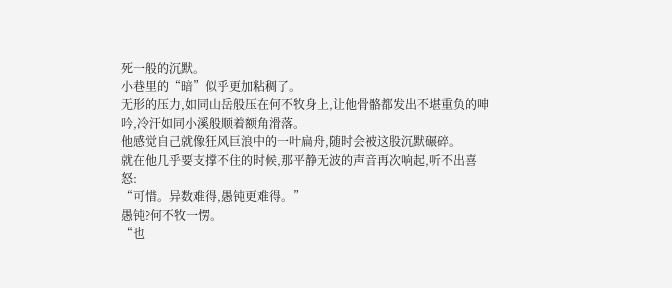死一般的沉默。
小巷里的“暗”似乎更加粘稠了。
无形的压力,如同山岳般压在何不牧身上,让他骨骼都发出不堪重负的呻吟,冷汗如同小溪般顺着额角滑落。
他感觉自己就像狂风巨浪中的一叶扁舟,随时会被这股沉默碾碎。
就在他几乎要支撑不住的时候,那平静无波的声音再次响起,听不出喜怒:
“可惜。异数难得,愚钝更难得。”
愚钝?何不牧一愣。
“也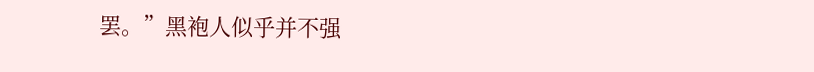罢。”黑袍人似乎并不强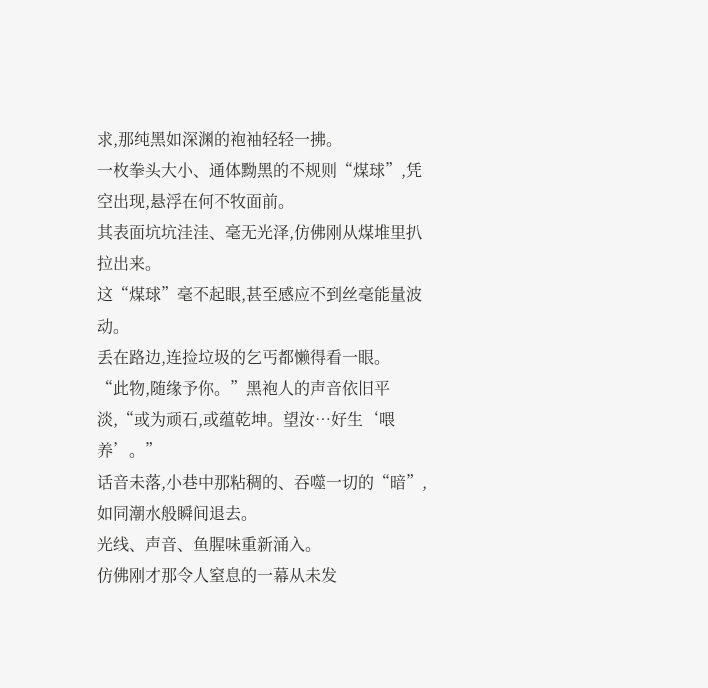求,那纯黑如深渊的袍袖轻轻一拂。
一枚拳头大小、通体黝黑的不规则“煤球”,凭空出现,悬浮在何不牧面前。
其表面坑坑洼洼、毫无光泽,仿佛刚从煤堆里扒拉出来。
这“煤球”毫不起眼,甚至感应不到丝毫能量波动。
丢在路边,连捡垃圾的乞丐都懒得看一眼。
“此物,随缘予你。”黑袍人的声音依旧平淡,“或为顽石,或蕴乾坤。望汝…好生‘喂养’。”
话音未落,小巷中那粘稠的、吞噬一切的“暗”,如同潮水般瞬间退去。
光线、声音、鱼腥味重新涌入。
仿佛刚才那令人窒息的一幕从未发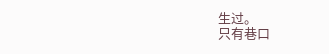生过。
只有巷口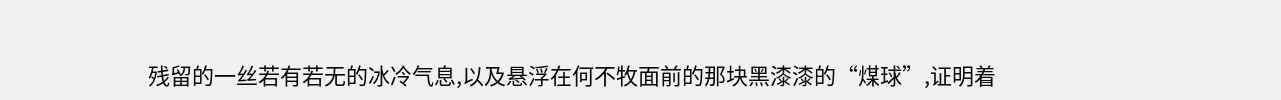残留的一丝若有若无的冰冷气息,以及悬浮在何不牧面前的那块黑漆漆的“煤球”,证明着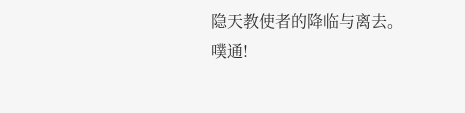隐天教使者的降临与离去。
噗通!